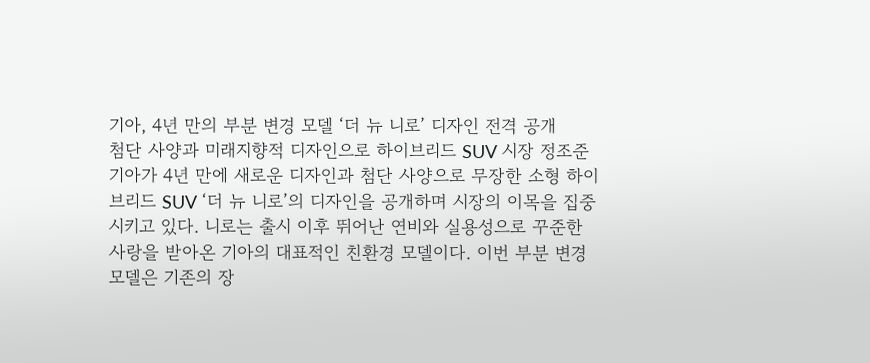기아, 4년 만의 부분 변경 모델 ‘더 뉴 니로’ 디자인 전격 공개
첨단 사양과 미래지향적 디자인으로 하이브리드 SUV 시장 정조준
기아가 4년 만에 새로운 디자인과 첨단 사양으로 무장한 소형 하이브리드 SUV ‘더 뉴 니로’의 디자인을 공개하며 시장의 이목을 집중시키고 있다. 니로는 출시 이후 뛰어난 연비와 실용성으로 꾸준한 사랑을 받아온 기아의 대표적인 친환경 모델이다. 이번 부분 변경 모델은 기존의 장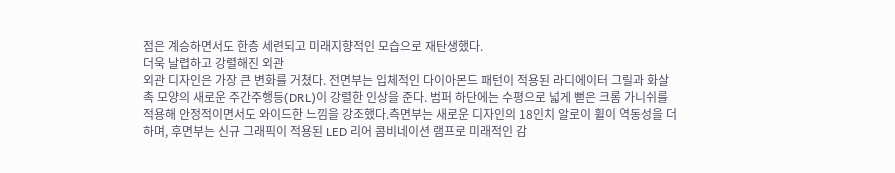점은 계승하면서도 한층 세련되고 미래지향적인 모습으로 재탄생했다.
더욱 날렵하고 강렬해진 외관
외관 디자인은 가장 큰 변화를 거쳤다. 전면부는 입체적인 다이아몬드 패턴이 적용된 라디에이터 그릴과 화살촉 모양의 새로운 주간주행등(DRL)이 강렬한 인상을 준다. 범퍼 하단에는 수평으로 넓게 뻗은 크롬 가니쉬를 적용해 안정적이면서도 와이드한 느낌을 강조했다.측면부는 새로운 디자인의 18인치 알로이 휠이 역동성을 더하며, 후면부는 신규 그래픽이 적용된 LED 리어 콤비네이션 램프로 미래적인 감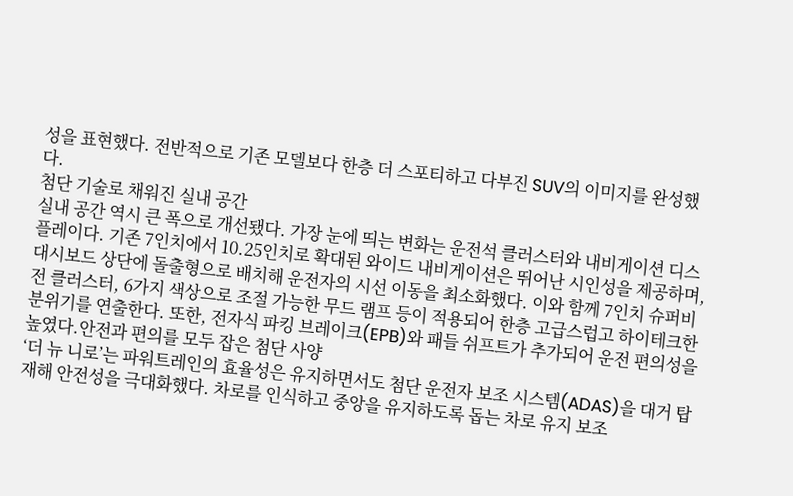성을 표현했다. 전반적으로 기존 모델보다 한층 더 스포티하고 다부진 SUV의 이미지를 완성했다.
첨단 기술로 채워진 실내 공간
실내 공간 역시 큰 폭으로 개선됐다. 가장 눈에 띄는 변화는 운전석 클러스터와 내비게이션 디스플레이다. 기존 7인치에서 10.25인치로 확대된 와이드 내비게이션은 뛰어난 시인성을 제공하며, 대시보드 상단에 돌출형으로 배치해 운전자의 시선 이동을 최소화했다. 이와 함께 7인치 슈퍼비전 클러스터, 6가지 색상으로 조절 가능한 무드 램프 등이 적용되어 한층 고급스럽고 하이테크한 분위기를 연출한다. 또한, 전자식 파킹 브레이크(EPB)와 패들 쉬프트가 추가되어 운전 편의성을 높였다.안전과 편의를 모두 잡은 첨단 사양
‘더 뉴 니로’는 파워트레인의 효율성은 유지하면서도 첨단 운전자 보조 시스템(ADAS)을 대거 탑재해 안전성을 극대화했다. 차로를 인식하고 중앙을 유지하도록 돕는 차로 유지 보조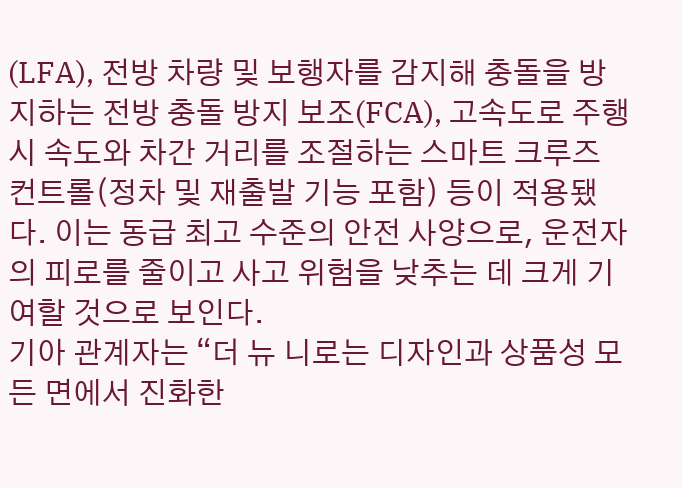(LFA), 전방 차량 및 보행자를 감지해 충돌을 방지하는 전방 충돌 방지 보조(FCA), 고속도로 주행 시 속도와 차간 거리를 조절하는 스마트 크루즈 컨트롤(정차 및 재출발 기능 포함) 등이 적용됐다. 이는 동급 최고 수준의 안전 사양으로, 운전자의 피로를 줄이고 사고 위험을 낮추는 데 크게 기여할 것으로 보인다.
기아 관계자는 “더 뉴 니로는 디자인과 상품성 모든 면에서 진화한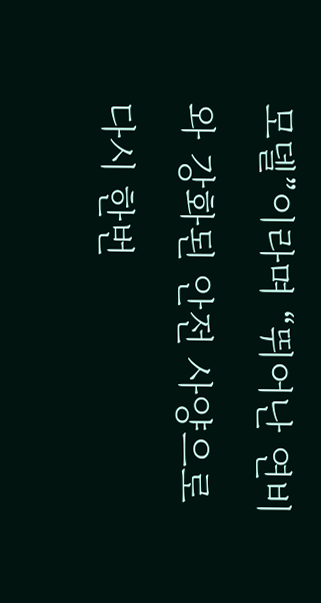모델”이라며 “뛰어난 연비와 강화된 안전 사양으로 다시 한번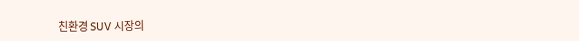친환경 SUV 시장의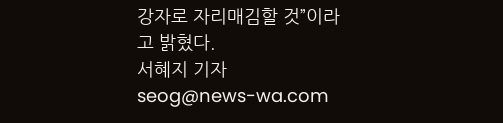강자로 자리매김할 것”이라고 밝혔다.
서혜지 기자 seog@news-wa.com